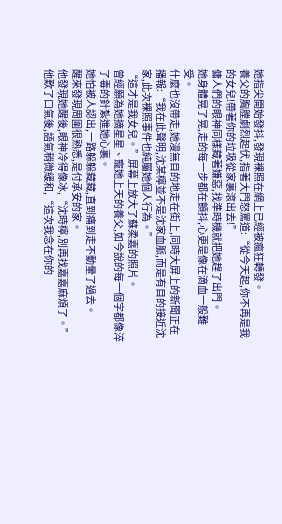她指尖開始發抖,發現裸照在網上已經被瘋狂轉發。
養父的胸膛劇烈起伏,指著大門怒罵道:“從今天起,你不再是我的女兒!帶著你的垃圾從家裏滾出去!”
傭人們的眼神同樣藏著嫌惡,找準時機就把她趕了出門。
她身體晃了晃,走的每一步都在顫抖,心更是像在滴血一般難受。
什麼也沒帶走,她漫無目的地走在街上,同時大屏上的新聞正在播報:“我在此聲明,沈某檸並不是沈家血脈,而是有目的接近沈家,此次裸照事件也純屬她個人行為。”
“這才是我女兒。”屏幕上放大了蘇柔嘉的照片。
曾經願為她摘星星、寵她上天的養父,如今說的每一個字都像淬了毒的針紮進她心裏。
她怕被人認出,一路躲躲藏藏,直到痛到走不動暈了過去。
醒來發現周圍很熟悉,是付承安的家。
他發現她醒後,眼神冷得像冰,“沈時檸,別再找嘉嘉麻煩了。”
他歎了口氣後,語氣稍微緩和,“這次我念在你的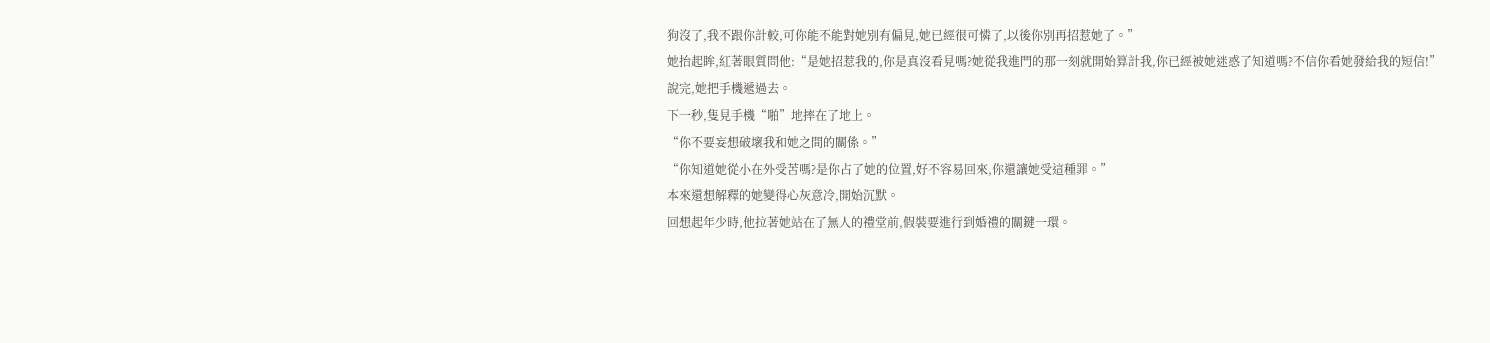狗沒了,我不跟你計較,可你能不能對她別有偏見,她已經很可憐了,以後你別再招惹她了。”
她抬起眸,紅著眼質問他:“是她招惹我的,你是真沒看見嗎?她從我進門的那一刻就開始算計我,你已經被她迷惑了知道嗎?不信你看她發給我的短信!”
說完,她把手機遞過去。
下一秒,隻見手機“啪”地摔在了地上。
“你不要妄想破壞我和她之間的關係。”
“你知道她從小在外受苦嗎?是你占了她的位置,好不容易回來,你還讓她受這種罪。”
本來還想解釋的她變得心灰意冷,開始沉默。
回想起年少時,他拉著她站在了無人的禮堂前,假裝要進行到婚禮的關鍵一環。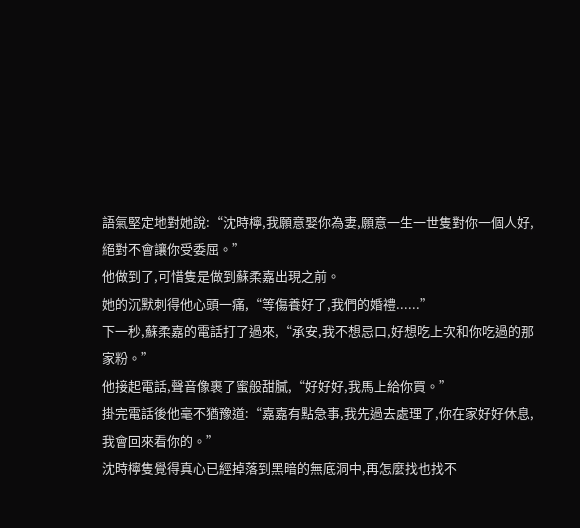語氣堅定地對她說:“沈時檸,我願意娶你為妻,願意一生一世隻對你一個人好,絕對不會讓你受委屈。”
他做到了,可惜隻是做到蘇柔嘉出現之前。
她的沉默刺得他心頭一痛,“等傷養好了,我們的婚禮......”
下一秒,蘇柔嘉的電話打了過來,“承安,我不想忌口,好想吃上次和你吃過的那家粉。”
他接起電話,聲音像裹了蜜般甜膩,“好好好,我馬上給你買。”
掛完電話後他毫不猶豫道:“嘉嘉有點急事,我先過去處理了,你在家好好休息,我會回來看你的。”
沈時檸隻覺得真心已經掉落到黑暗的無底洞中,再怎麼找也找不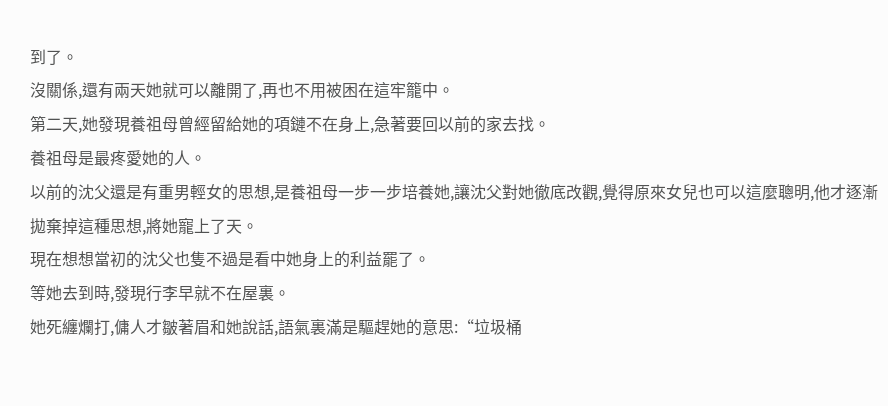到了。
沒關係,還有兩天她就可以離開了,再也不用被困在這牢籠中。
第二天,她發現養祖母曾經留給她的項鏈不在身上,急著要回以前的家去找。
養祖母是最疼愛她的人。
以前的沈父還是有重男輕女的思想,是養祖母一步一步培養她,讓沈父對她徹底改觀,覺得原來女兒也可以這麼聰明,他才逐漸拋棄掉這種思想,將她寵上了天。
現在想想當初的沈父也隻不過是看中她身上的利益罷了。
等她去到時,發現行李早就不在屋裏。
她死纏爛打,傭人才皺著眉和她說話,語氣裏滿是驅趕她的意思:“垃圾桶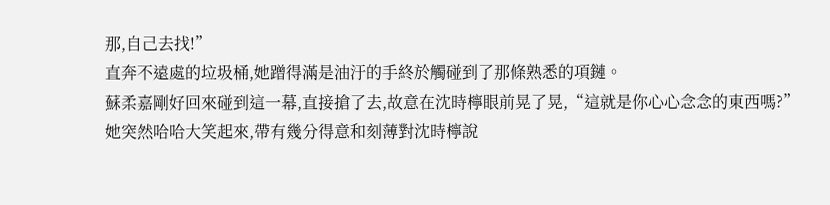那,自己去找!”
直奔不遠處的垃圾桶,她蹭得滿是油汙的手終於觸碰到了那條熟悉的項鏈。
蘇柔嘉剛好回來碰到這一幕,直接搶了去,故意在沈時檸眼前晃了晃,“這就是你心心念念的東西嗎?”
她突然哈哈大笑起來,帶有幾分得意和刻薄對沈時檸說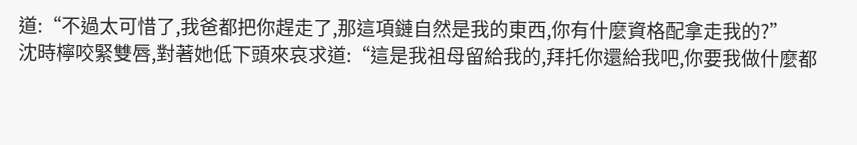道:“不過太可惜了,我爸都把你趕走了,那這項鏈自然是我的東西,你有什麼資格配拿走我的?”
沈時檸咬緊雙唇,對著她低下頭來哀求道:“這是我祖母留給我的,拜托你還給我吧,你要我做什麼都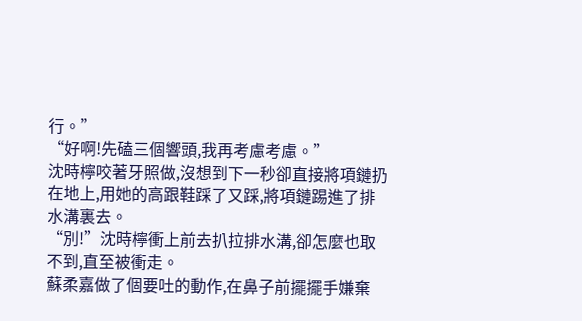行。”
“好啊!先磕三個響頭,我再考慮考慮。”
沈時檸咬著牙照做,沒想到下一秒卻直接將項鏈扔在地上,用她的高跟鞋踩了又踩,將項鏈踢進了排水溝裏去。
“別!”沈時檸衝上前去扒拉排水溝,卻怎麼也取不到,直至被衝走。
蘇柔嘉做了個要吐的動作,在鼻子前擺擺手嫌棄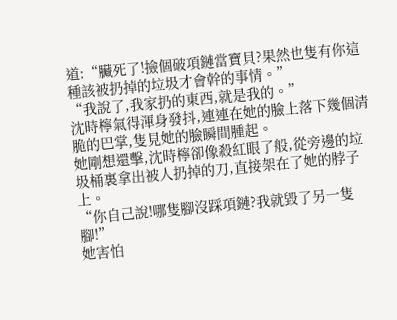道:“臟死了!撿個破項鏈當寶貝?果然也隻有你這種該被扔掉的垃圾才會幹的事情。”
“我說了,我家扔的東西,就是我的。”
沈時檸氣得渾身發抖,連連在她的臉上落下幾個清脆的巴掌,隻見她的臉瞬間腫起。
她剛想還擊,沈時檸卻像殺紅眼了般,從旁邊的垃圾桶裏拿出被人扔掉的刀,直接架在了她的脖子上。
“你自己說!哪隻腳沒踩項鏈?我就毀了另一隻腳!”
她害怕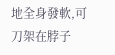地全身發軟,可刀架在脖子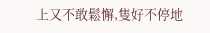上又不敢鬆懈,隻好不停地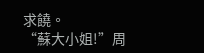求饒。
“蘇大小姐!”周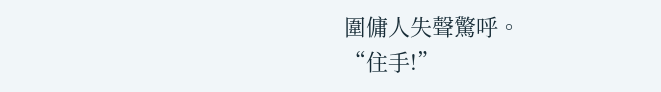圍傭人失聲驚呼。
“住手!”